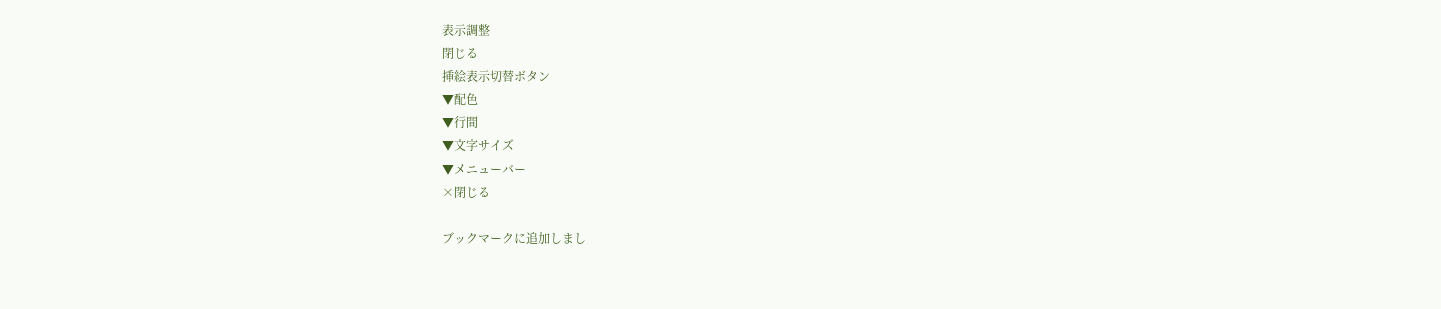表示調整
閉じる
挿絵表示切替ボタン
▼配色
▼行間
▼文字サイズ
▼メニューバー
×閉じる

ブックマークに追加しまし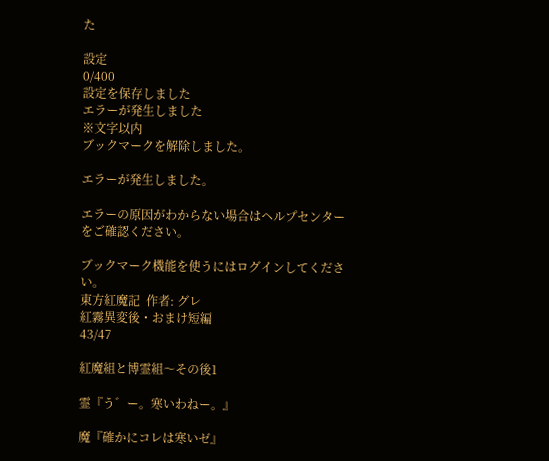た

設定
0/400
設定を保存しました
エラーが発生しました
※文字以内
ブックマークを解除しました。

エラーが発生しました。

エラーの原因がわからない場合はヘルプセンターをご確認ください。

ブックマーク機能を使うにはログインしてください。
東方紅魔記  作者: グレ
紅霧異変後・おまけ短編
43/47

紅魔組と博霊組〜その後1

霊『う゛ー。寒いわねー。』

魔『確かにコレは寒いゼ』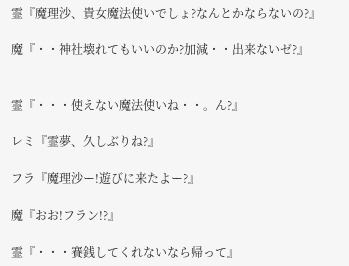霊『魔理沙、貴女魔法使いでしょ?なんとかならないの?』

魔『・・神社壊れてもいいのか?加減・・出来ないゼ?』


霊『・・・使えない魔法使いね・・。ん?』

レミ『霊夢、久しぶりね?』

フラ『魔理沙ー!遊びに来たよー?』

魔『おお!フラン!?』

霊『・・・賽銭してくれないなら帰って』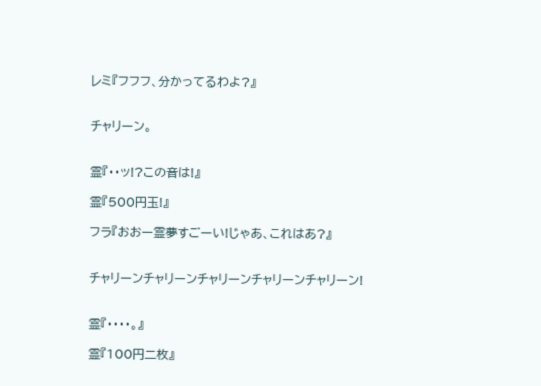レミ『フフフ、分かってるわよ?』


チャリーン。


霊『・・ッ!?この音は!』

霊『500円玉!』

フラ『おおー霊夢すごーい!じゃあ、これはあ?』


チャリーンチャリーンチャリーンチャリーンチャリーン!


霊『・・・・。』

霊『100円二枚』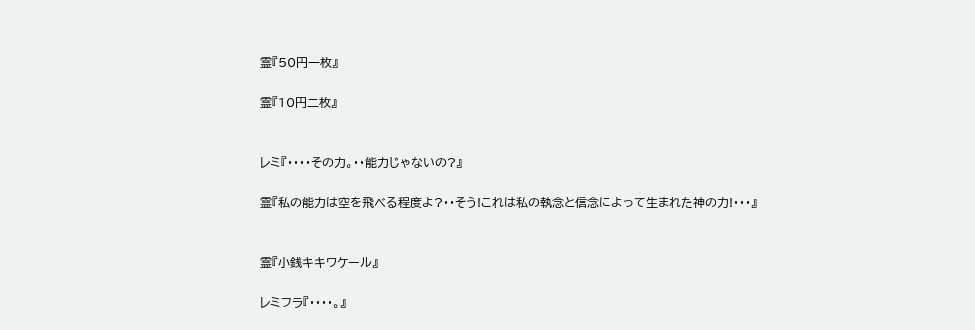霊『50円一枚』

霊『10円二枚』


レミ『・・・・その力。・・能力じゃないの?』

霊『私の能力は空を飛べる程度よ?・・そう!これは私の執念と信念によって生まれた神の力!・・・』


霊『小銭キキワケール』

レミフラ『・・・・。』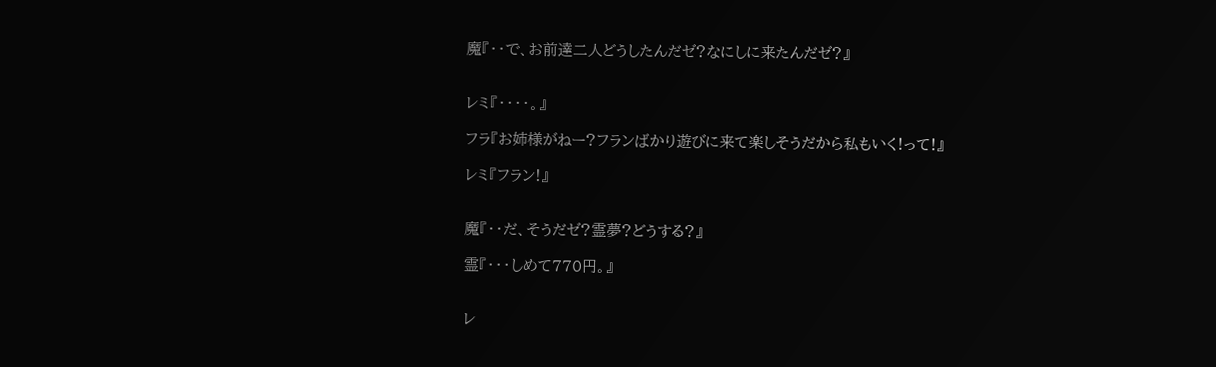魔『・・で、お前達二人どうしたんだゼ?なにしに来たんだゼ?』


レミ『・・・・。』

フラ『お姉様がねー?フランばかり遊びに来て楽しそうだから私もいく!って!』

レミ『フラン!』


魔『・・だ、そうだゼ?霊夢?どうする?』

霊『・・・しめて770円。』


レ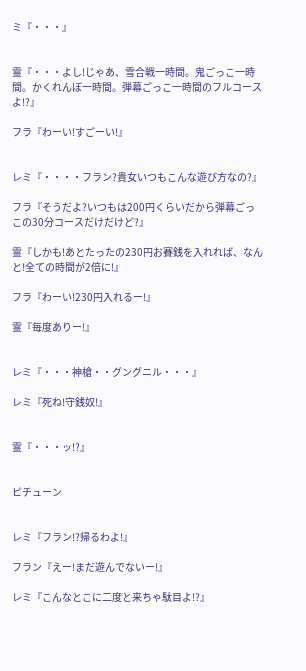ミ『・・・』


霊『・・・よし!じゃあ、雪合戦一時間。鬼ごっこ一時間。かくれんぼ一時間。弾幕ごっこ一時間のフルコースよ!?』

フラ『わーい!すごーい!』


レミ『・・・・フラン?貴女いつもこんな遊び方なの?』

フラ『そうだよ?いつもは200円くらいだから弾幕ごっこの30分コースだけだけど?』

霊『しかも!あとたったの230円お賽銭を入れれば、なんと!全ての時間が2倍に!』

フラ『わーい!230円入れるー!』

霊『毎度ありー!』


レミ『・・・神槍・・グングニル・・・』

レミ『死ね!守銭奴!』


霊『・・・ッ!?』


ピチューン


レミ『フラン!?帰るわよ!』

フラン『えー!まだ遊んでないー!』

レミ『こんなとこに二度と来ちゃ駄目よ!?』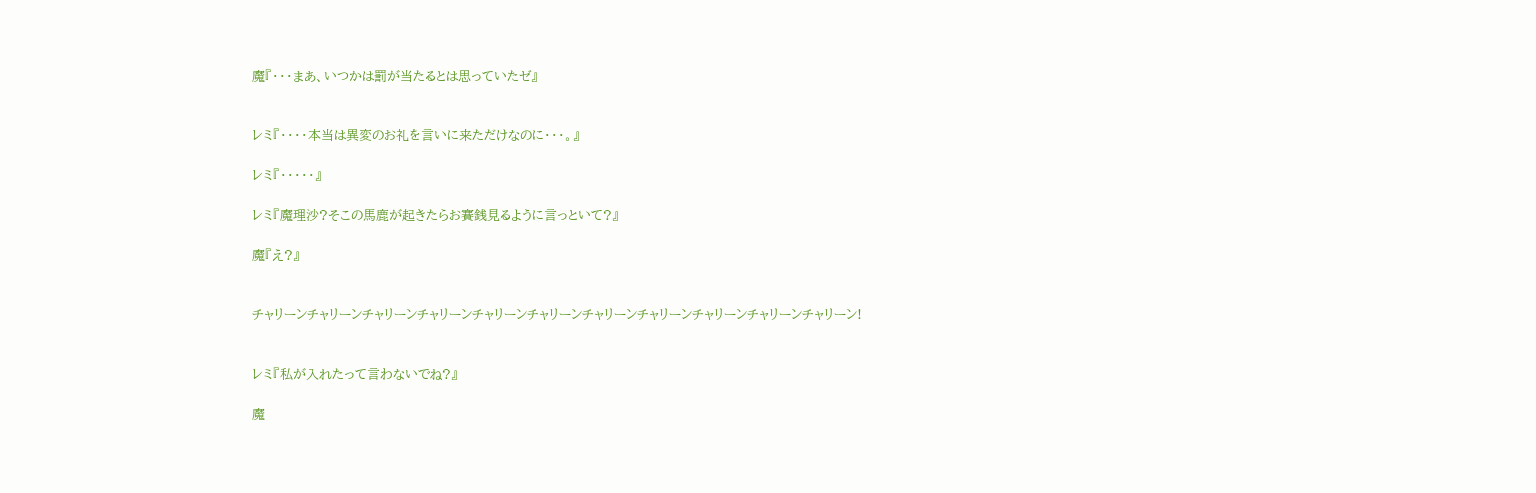魔『・・・まあ、いつかは罰が当たるとは思っていたゼ』


レミ『・・・・本当は異変のお礼を言いに来ただけなのに・・・。』

レミ『・・・・・』

レミ『魔理沙?そこの馬鹿が起きたらお賽銭見るように言っといて?』

魔『え?』


チャリーンチャリーンチャリーンチャリーンチャリーンチャリーンチャリーンチャリーンチャリーンチャリーンチャリーン!


レミ『私が入れたって言わないでね?』

魔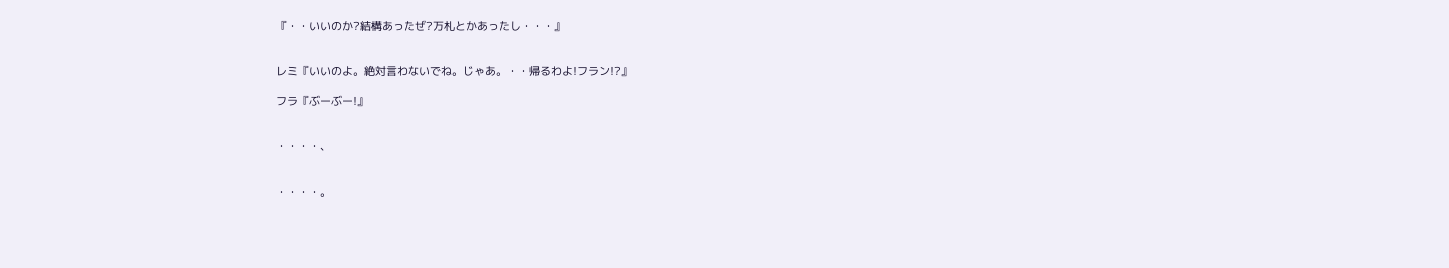『・・いいのか?結構あったぜ?万札とかあったし・・・』


レミ『いいのよ。絶対言わないでね。じゃあ。・・帰るわよ!フラン!?』

フラ『ぶーぶー!』


・・・・、


・・・・。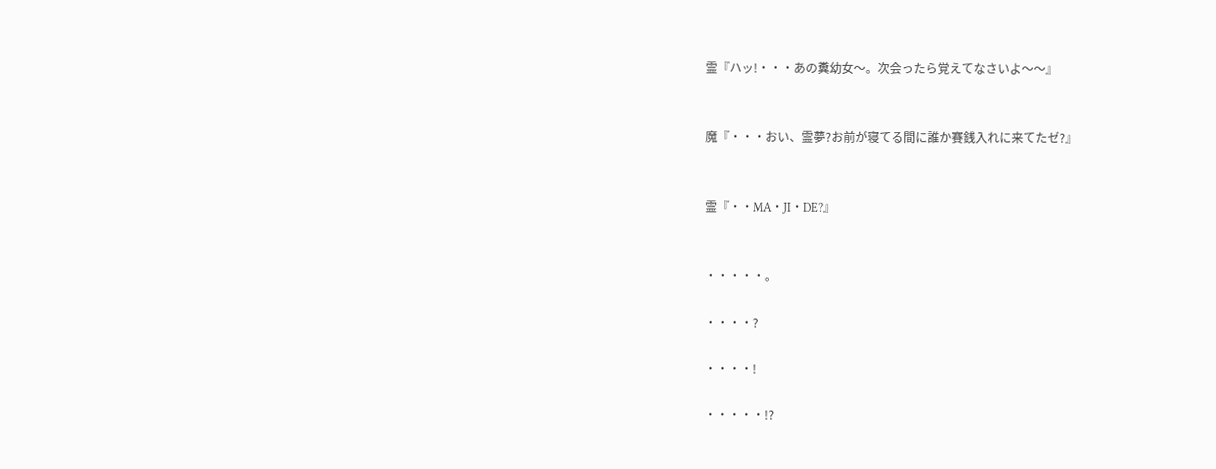霊『ハッ!・・・あの糞幼女〜。次会ったら覚えてなさいよ〜〜』


魔『・・・おい、霊夢?お前が寝てる間に誰か賽銭入れに来てたゼ?』


霊『・・MA・JI・DE?』


・・・・・。

・・・・?

・・・・!

・・・・・!?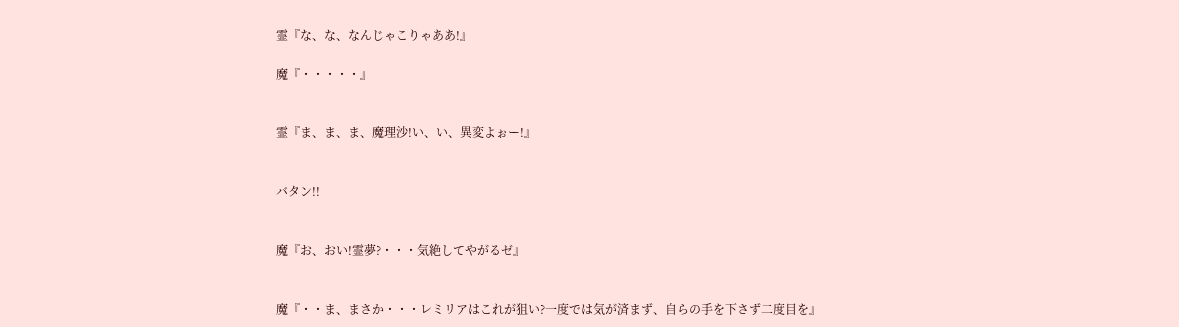霊『な、な、なんじゃこりゃああ!』

魔『・・・・・』


霊『ま、ま、ま、魔理沙!い、い、異変よぉー!』


バタン!!


魔『お、おい!霊夢?・・・気絶してやがるゼ』


魔『・・ま、まさか・・・レミリアはこれが狙い?一度では気が済まず、自らの手を下さず二度目を』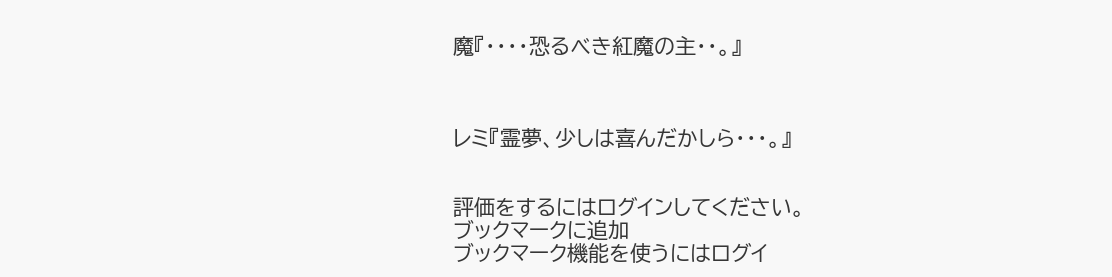魔『・・・・恐るべき紅魔の主・・。』



レミ『霊夢、少しは喜んだかしら・・・。』


評価をするにはログインしてください。
ブックマークに追加
ブックマーク機能を使うにはログイ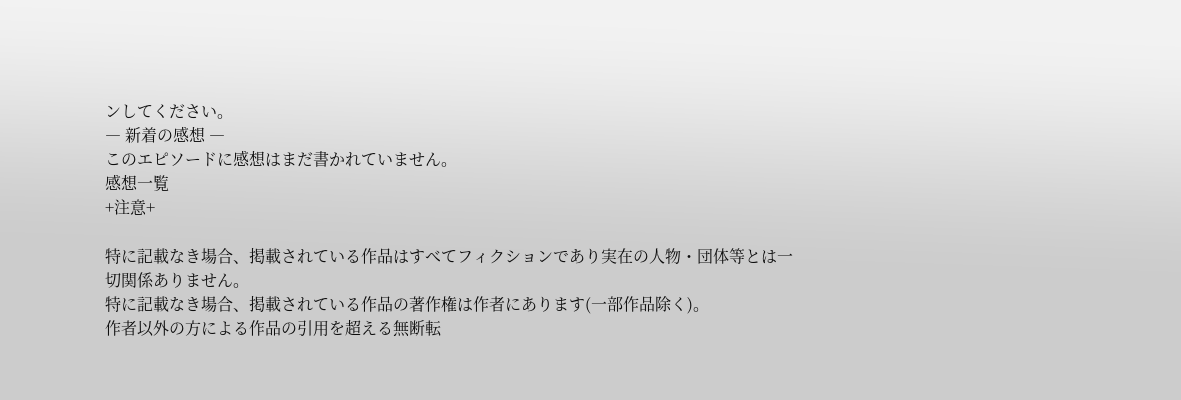ンしてください。
― 新着の感想 ―
このエピソードに感想はまだ書かれていません。
感想一覧
+注意+

特に記載なき場合、掲載されている作品はすべてフィクションであり実在の人物・団体等とは一切関係ありません。
特に記載なき場合、掲載されている作品の著作権は作者にあります(一部作品除く)。
作者以外の方による作品の引用を超える無断転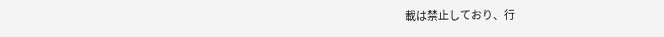載は禁止しており、行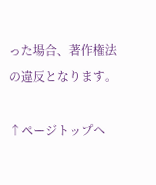った場合、著作権法の違反となります。

↑ページトップへ